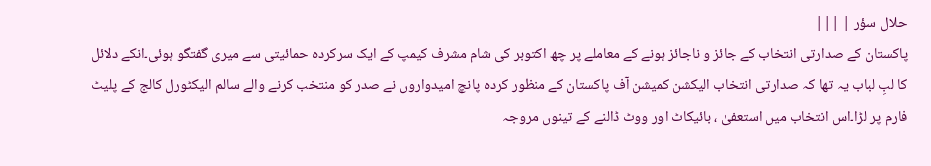حلال سؤر | |||
پاکستان کے صدارتی انتخاب کے جائز و ناجائز ہونے کے معاملے پر چھ اکتوبر کی شام مشرف کیمپ کے ایک سرکردہ حمائیتی سے میری گفتگو ہوئی۔انکے دلائل کا لبِ لباب یہ تھا کہ صدارتی انتخاب الیکشن کمیشن آف پاکستان کے منظور کردہ پانچ امیدواروں نے صدر کو منتخب کرنے والے سالم الیکٹورل کالج کے پلیٹ فارم پر لڑا۔اس انتخاب میں استعفیٰ ، بائیکاٹ اور ووٹ ڈالنے کے تینوں مروجہ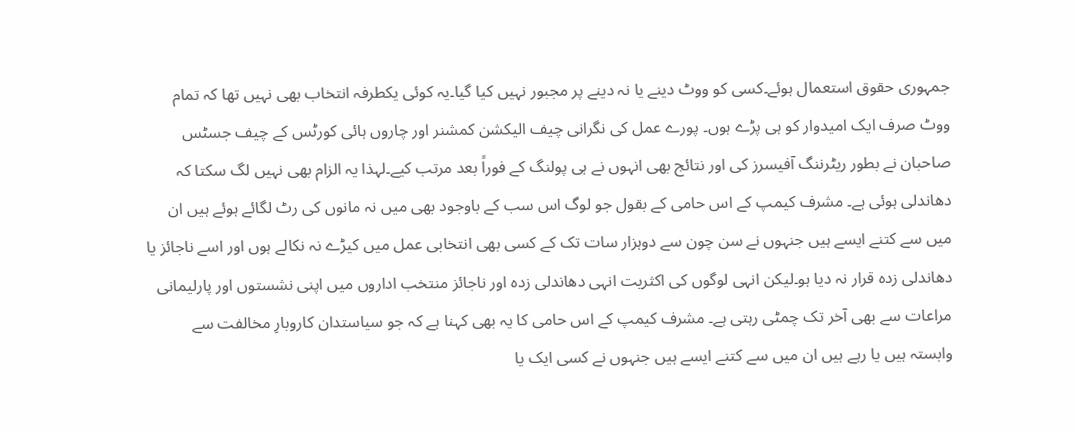جمہوری حقوق استعمال ہوئے۔کسی کو ووٹ دینے یا نہ دینے پر مجبور نہیں کیا گیا۔یہ کوئی یکطرفہ انتخاب بھی نہیں تھا کہ تمام ووٹ صرف ایک امیدوار کو ہی پڑے ہوں۔ پورے عمل کی نگرانی چیف الیکشن کمشنر اور چاروں ہائی کورٹس کے چیف جسٹس صاحبان نے بطور ریٹرننگ آفیسرز کی اور نتائج بھی انہوں نے ہی پولنگ کے فوراً بعد مرتب کیے۔لہذا یہ الزام بھی نہیں لگ سکتا کہ دھاندلی ہوئی ہے۔ مشرف کیمپ کے اس حامی کے بقول جو لوگ اس سب کے باوجود بھی میں نہ مانوں کی رٹ لگائے ہوئے ہیں ان میں سے کتنے ایسے ہیں جنہوں نے سن چون سے دوہزار سات تک کے کسی بھی انتخابی عمل میں کیڑے نہ نکالے ہوں اور اسے ناجائز یا دھاندلی زدہ قرار نہ دیا ہو۔لیکن انہی لوگوں کی اکثریت انہی دھاندلی زدہ اور ناجائز منتخب اداروں میں اپنی نشستوں اور پارلیمانی مراعات سے بھی آخر تک چمٹی رہتی ہے۔ مشرف کیمپ کے اس حامی کا یہ بھی کہنا ہے کہ جو سیاستدان کاروبارِ مخالفت سے وابستہ ہیں یا رہے ہیں ان میں سے کتنے ایسے ہیں جنہوں نے کسی ایک یا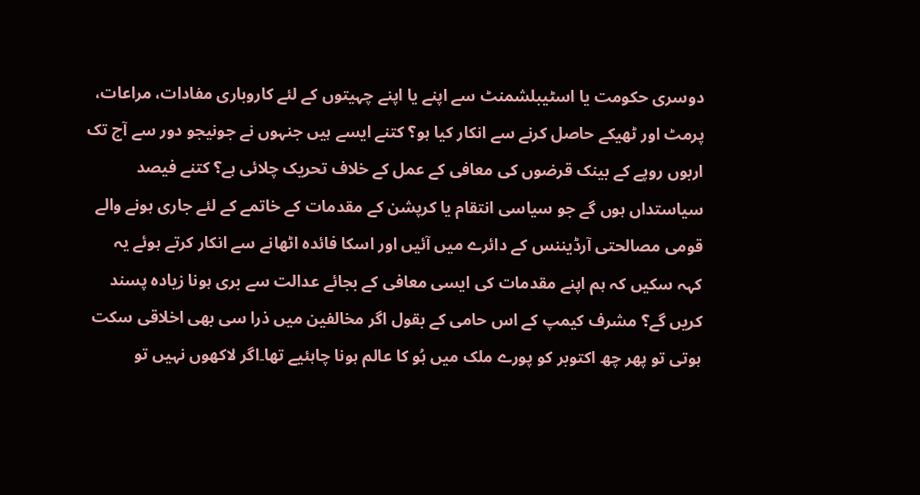دوسری حکومت یا اسٹیبلشمنٹ سے اپنے یا اپنے چہیتوں کے لئے کاروباری مفادات، مراعات، پرمٹ اور ٹھیکے حاصل کرنے سے انکار کیا ہو؟ کتنے ایسے ہیں جنہوں نے جونیجو دور سے آج تک اربوں روپے کے بینک قرضوں کی معافی کے عمل کے خلاف تحریک چلائی ہے؟ کتنے فیصد سیاستداں ہوں گے جو سیاسی انتقام یا کرپشن کے مقدمات کے خاتمے کے لئے جاری ہونے والے قومی مصالحتی آرڈیننس کے دائرے میں آئیں اور اسکا فائدہ اٹھانے سے انکار کرتے ہوئے یہ کہہ سکیں کہ ہم اپنے مقدمات کی ایسی معافی کے بجائے عدالت سے بری ہونا زیادہ پسند کریں گے؟ مشرف کیمپ کے اس حامی کے بقول اگر مخالفین میں ذرا سی بھی اخلاقی سکت ہوتی تو پھر چھ اکتوبر کو پورے ملک میں ہُو کا عالم ہونا چاہئیے تھا۔اگر لاکھوں نہیں تو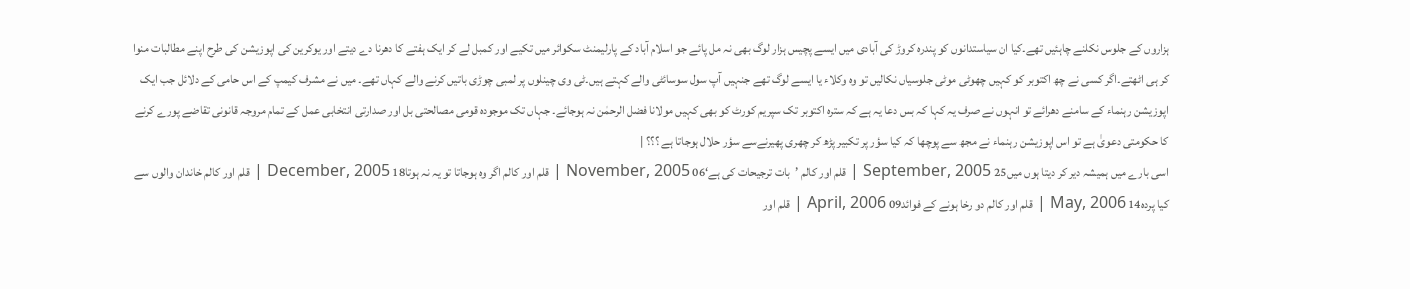ہزاروں کے جلوس نکلنے چاہئیں تھے۔کیا ان سیاستدانوں کو پندرہ کروڑ کی آبادی میں ایسے پچیس ہزار لوگ بھی نہ مل پائے جو اسلام آباد کے پارلیمنٹ سکوائر میں تکیے اور کمبل لے کر ایک ہفتے کا دھرنا دے دیتے اور یوکرین کی اپوزیشن کی طرح اپنے مطالبات منوا کر ہی اٹھتے۔اگر کسی نے چھ اکتوبر کو کہیں چھوٹی موٹی جلوسیاں نکالیں تو وہ وکلاء یا ایسے لوگ تھے جنہیں آپ سول سوسائٹی والے کہتے ہیں۔ٹی وی چینلوں پر لمبی چوڑی باتیں کرنے والے کہاں تھے۔ میں نے مشرف کیمپ کے اس حامی کے دلائل جب ایک اپوزیشن رہنماء کے سامنے دھرائے تو انہوں نے صرف یہ کہا کہ بس دعا یہ ہے کہ سترہ اکتوبر تک سپریم کورٹ کو بھی کہیں مولانا فضل الرحمٰن نہ ہوجائے۔ جہاں تک موجودہ قومی مصالحتی بل اور صدارتی انتخابی عمل کے تمام مروجہ قانونی تقاضے پورے کرنے کا حکومتی دعویٰ ہے تو اس اپوزیشن رہنماء نے مجھ سے پوچھا کہ کیا سؤر پر تکبیر پڑھ کر چھری پھیرنےسے سؤر حلال ہوجاتا ہے ؟؟؟ |
اسی بارے میں ہمیشہ دیر کر دیتا ہوں میں25 September, 2005 | قلم اور کالم ’بات ترجیحات کی ہے‘06 November, 2005 | قلم اور کالم اگر وہ ہوجاتا تو یہ نہ ہوتا18 December, 2005 | قلم اور کالم خاندان والوں سے کیا پردہ14 May, 2006 | قلم اور کالم دو رخا ہونے کے فوائد09 April, 2006 | قلم اور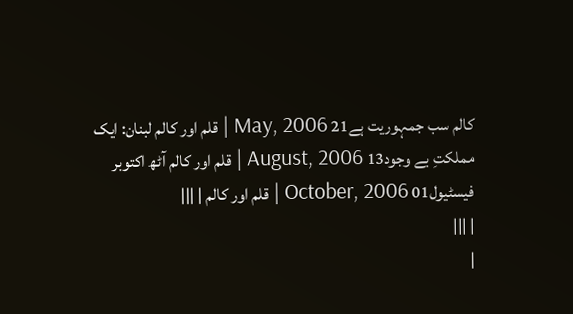کالم سب جمہوریت ہے21 May, 2006 | قلم اور کالم لبنان: ایک مملکتِ بے وجود13 August, 2006 | قلم اور کالم آٹھ اکتوبر فیسٹیول01 October, 2006 | قلم اور کالم | |||
| |||
|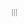|||